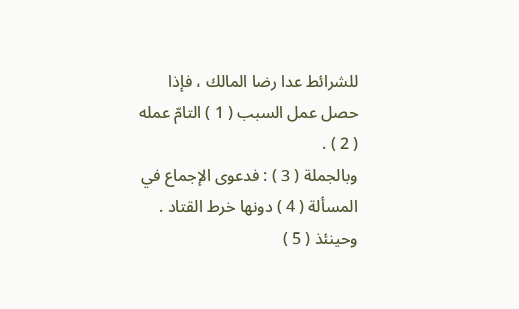للشرائط عدا رضا المالك ، فإذا حصل عمل السبب ( 1 ) التامّ عمله ( 2 ) .
وبالجملة ( 3 ) : فدعوى الإجماع في المسألة ( 4 ) دونها خرط القتاد .
وحينئذ ( 5 )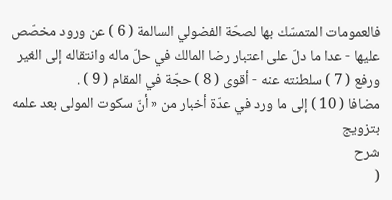فالعمومات المتمسّك بها لصحّة الفضولي السالمة ( 6 ) عن ورود مخصّص عليها - عدا ما دلّ على اعتبار رضا المالك في حلّ ماله وانتقاله إلى الغير ورفع ( 7 ) سلطنته عنه - أقوى ( 8 ) حجّة في المقام ( 9 ) .
مضافا ( 10 ) إلى ما ورد في عدّة أخبار من « أنّ سكوت المولى بعد علمه بتزويج
شرح
(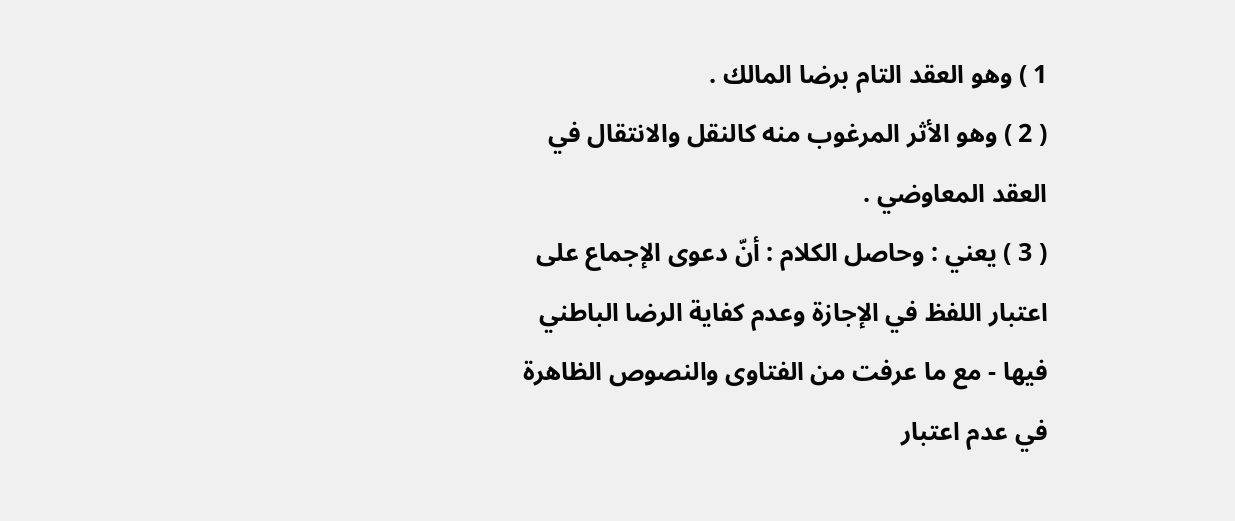1 ) وهو العقد التام برضا المالك .
( 2 ) وهو الأثر المرغوب منه كالنقل والانتقال في العقد المعاوضي .
( 3 ) يعني : وحاصل الكلام : أنّ دعوى الإجماع على اعتبار اللفظ في الإجازة وعدم كفاية الرضا الباطني فيها - مع ما عرفت من الفتاوى والنصوص الظاهرة في عدم اعتبار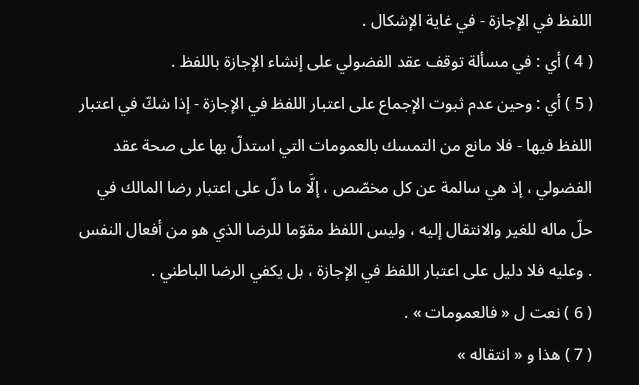اللفظ في الإجازة - في غاية الإشكال .
( 4 ) أي : في مسألة توقف عقد الفضولي على إنشاء الإجازة باللفظ .
( 5 ) أي : وحين عدم ثبوت الإجماع على اعتبار اللفظ في الإجازة - إذا شكّ في اعتبار اللفظ فيها - فلا مانع من التمسك بالعمومات التي استدلّ بها على صحة عقد الفضولي ، إذ هي سالمة عن كل مخصّص ، إلَّا ما دلّ على اعتبار رضا المالك في حلّ ماله للغير والانتقال إليه ، وليس اللفظ مقوّما للرضا الذي هو من أفعال النفس . وعليه فلا دليل على اعتبار اللفظ في الإجازة ، بل يكفي الرضا الباطني .
( 6 ) نعت ل « فالعمومات » .
( 7 ) هذا و « انتقاله »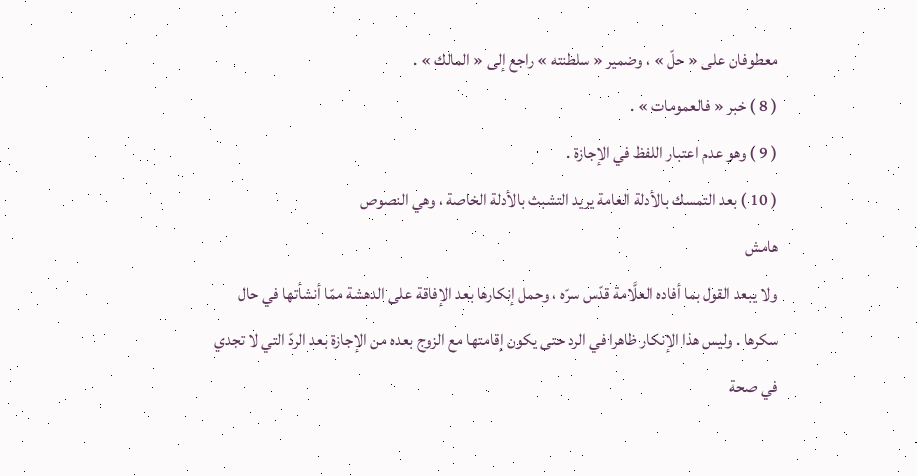معطوفان على « حلّ » ، وضمير « سلطنته » راجع إلى « المالك » .
( 8 ) خبر « فالعمومات » .
( 9 ) وهو عدم اعتبار اللفظ في الإجازة .
( 10 ) بعد التمسك بالأدلة العامة يريد التشبث بالأدلة الخاصة ، وهي النصوص
هامش
ولا يبعد القول بما أفاده العلَّامة قدّس سرّه ، وحمل إنكارها بعد الإفاقة على الدهشة ممّا أنشأتها في حال سكرها . وليس هذا الإنكار ظاهرا في الرد حتى يكون إقامتها مع الزوج بعده من الإجازة بعد الردّ التي لا تجدي في صحة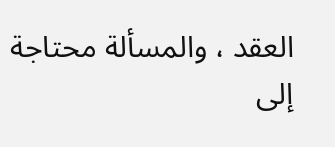العقد ، والمسألة محتاجة إلى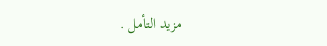مزيد التأمل .